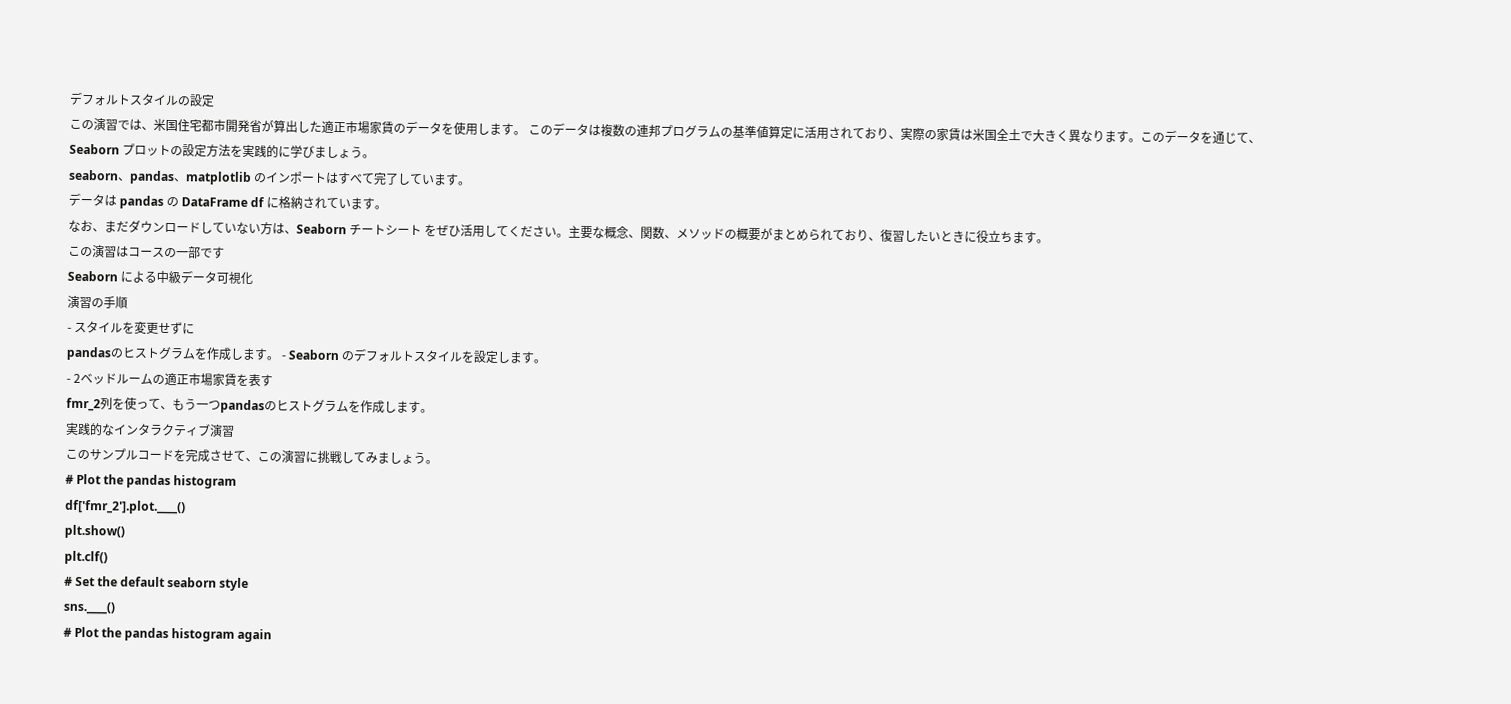デフォルトスタイルの設定
この演習では、米国住宅都市開発省が算出した適正市場家賃のデータを使用します。 このデータは複数の連邦プログラムの基準値算定に活用されており、実際の家賃は米国全土で大きく異なります。このデータを通じて、Seaborn プロットの設定方法を実践的に学びましょう。
seaborn、pandas、matplotlib のインポートはすべて完了しています。
データは pandas の DataFrame df に格納されています。
なお、まだダウンロードしていない方は、Seaborn チートシート をぜひ活用してください。主要な概念、関数、メソッドの概要がまとめられており、復習したいときに役立ちます。
この演習はコースの一部です
Seaborn による中級データ可視化
演習の手順
- スタイルを変更せずに
pandasのヒストグラムを作成します。 - Seaborn のデフォルトスタイルを設定します。
- 2ベッドルームの適正市場家賃を表す
fmr_2列を使って、もう一つpandasのヒストグラムを作成します。
実践的なインタラクティブ演習
このサンプルコードを完成させて、この演習に挑戦してみましょう。
# Plot the pandas histogram
df['fmr_2'].plot.____()
plt.show()
plt.clf()
# Set the default seaborn style
sns.____()
# Plot the pandas histogram again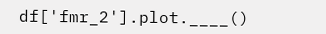df['fmr_2'].plot.____()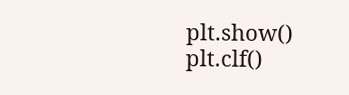plt.show()
plt.clf()